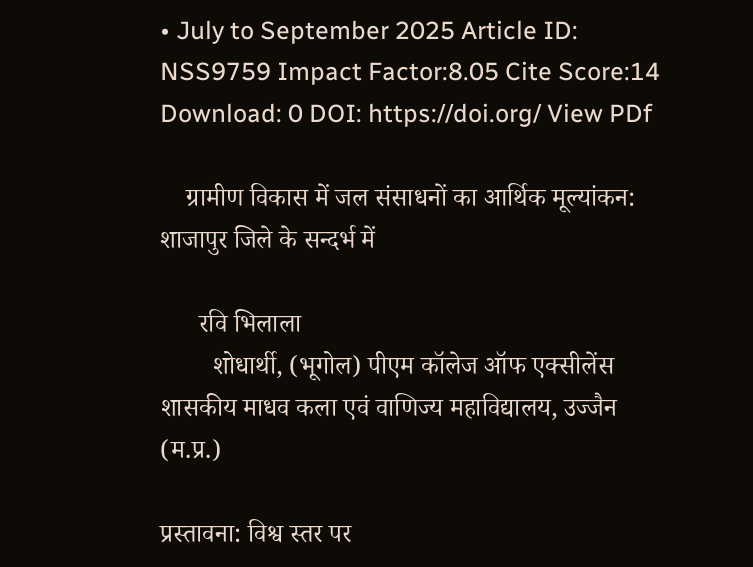• July to September 2025 Article ID: NSS9759 Impact Factor:8.05 Cite Score:14 Download: 0 DOI: https://doi.org/ View PDf

    ग्रामीण विकास में जल संसाधनों का आर्थिक मूल्यांकन: शाजापुर जिले के सन्दर्भ में

      रवि भिलाला
        शोधार्थी, (भूगोल) पीएम कॉलेज ऑफ एक्सीलेंस शासकीय माधव कला एवं वाणिज्य महाविद्यालय, उज्जैन (म.प्र.)

प्रस्तावना: विश्व स्तर पर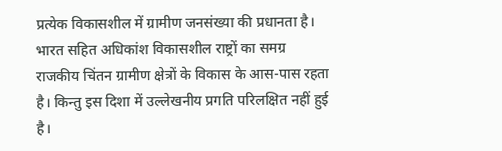प्रत्येक विकासशील में ग्रामीण जनसंख्या की प्रधानता है। भारत सहित अधिकांश विकासशील राष्ट्रों का समग्र राजकीय चिंतन ग्रामीण क्षेत्रों के विकास के आस-पास रहता है। किन्तु इस दिशा में उल्लेखनीय प्रगति परिलक्षित नहीं हुई है।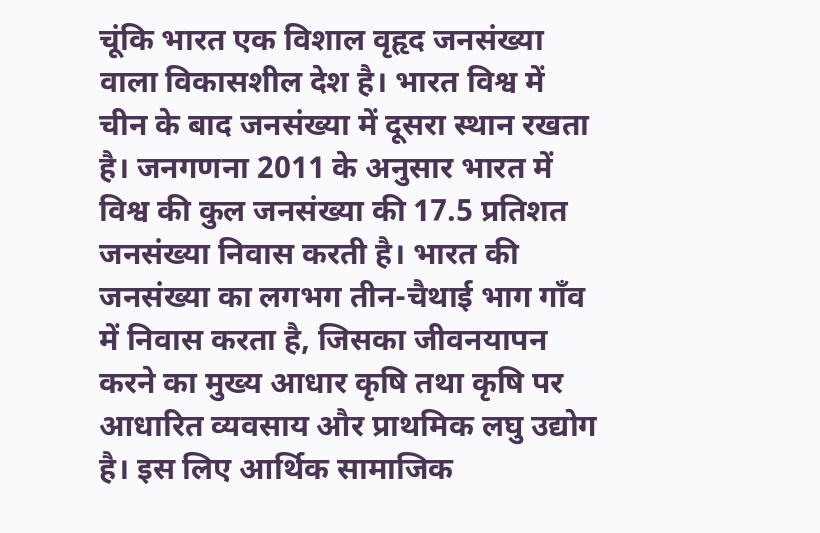चूंकि भारत एक विशाल वृहृद जनसंख्या वाला विकासशील देश है। भारत विश्व में चीन के बाद जनसंख्या में दूसरा स्थान रखता है। जनगणना 2011 के अनुसार भारत में विश्व की कुल जनसंख्या की 17.5 प्रतिशत जनसंख्या निवास करती है। भारत की जनसंख्या का लगभग तीन-चैथाई भाग गाँव में निवास करता है, जिसका जीवनयापन करने का मुख्य आधार कृषि तथा कृषि पर आधारित व्यवसाय और प्राथमिक लघु उद्योग है। इस लिए आर्थिक सामाजिक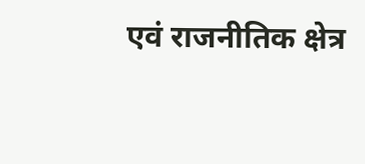एवं राजनीतिक क्षेत्र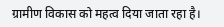ग्रामीण विकास को महत्व दिया जाता रहा है।